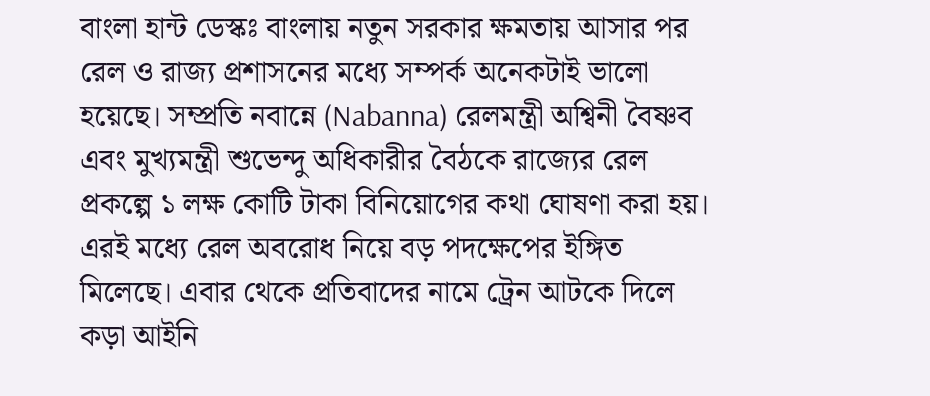বাংলা হান্ট ডেস্কঃ বাংলায় নতুন সরকার ক্ষমতায় আসার পর রেল ও রাজ্য প্রশাসনের মধ্যে সম্পর্ক অনেকটাই ভালো হয়েছে। সম্প্রতি নবান্নে (Nabanna) রেলমন্ত্রী অশ্বিনী বৈষ্ণব এবং মুখ্যমন্ত্রী শুভেন্দু অধিকারীর বৈঠকে রাজ্যের রেল প্রকল্পে ১ লক্ষ কোটি টাকা বিনিয়োগের কথা ঘোষণা করা হয়। এরই মধ্যে রেল অবরোধ নিয়ে বড় পদক্ষেপের ইঙ্গিত মিলেছে। এবার থেকে প্রতিবাদের নামে ট্রেন আটকে দিলে কড়া আইনি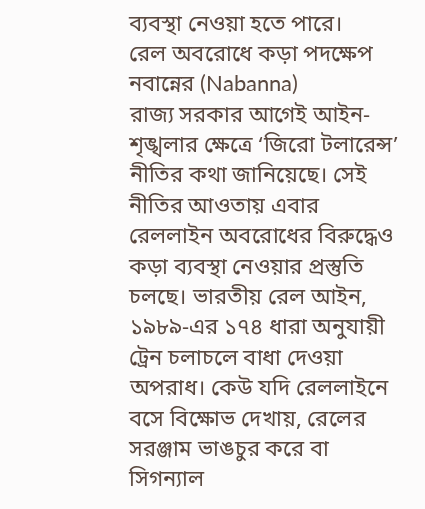ব্যবস্থা নেওয়া হতে পারে।
রেল অবরোধে কড়া পদক্ষেপ নবান্নের (Nabanna)
রাজ্য সরকার আগেই আইন-শৃঙ্খলার ক্ষেত্রে ‘জিরো টলারেন্স’ নীতির কথা জানিয়েছে। সেই নীতির আওতায় এবার রেললাইন অবরোধের বিরুদ্ধেও কড়া ব্যবস্থা নেওয়ার প্রস্তুতি চলছে। ভারতীয় রেল আইন, ১৯৮৯-এর ১৭৪ ধারা অনুযায়ী ট্রেন চলাচলে বাধা দেওয়া অপরাধ। কেউ যদি রেললাইনে বসে বিক্ষোভ দেখায়, রেলের সরঞ্জাম ভাঙচুর করে বা সিগন্যাল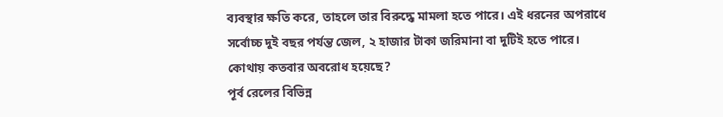ব্যবস্থার ক্ষতি করে, তাহলে তার বিরুদ্ধে মামলা হতে পারে। এই ধরনের অপরাধে সর্বোচ্চ দুই বছর পর্যন্ত জেল, ২ হাজার টাকা জরিমানা বা দুটিই হতে পারে।
কোথায় কতবার অবরোধ হয়েছে?
পূর্ব রেলের বিভিন্ন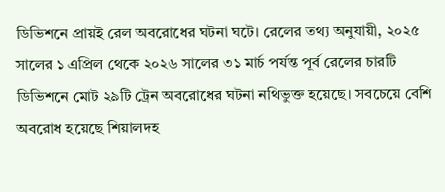ডিভিশনে প্রায়ই রেল অবরোধের ঘটনা ঘটে। রেলের তথ্য অনুযায়ী, ২০২৫ সালের ১ এপ্রিল থেকে ২০২৬ সালের ৩১ মার্চ পর্যন্ত পূর্ব রেলের চারটি ডিভিশনে মোট ২৯টি ট্রেন অবরোধের ঘটনা নথিভুক্ত হয়েছে। সবচেয়ে বেশি অবরোধ হয়েছে শিয়ালদহ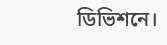ডিভিশনে।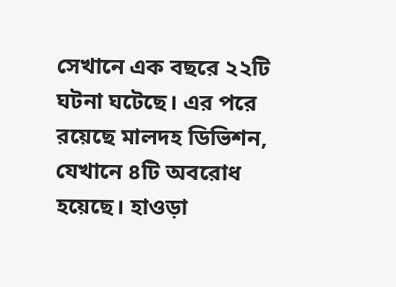সেখানে এক বছরে ২২টি ঘটনা ঘটেছে। এর পরে রয়েছে মালদহ ডিভিশন, যেখানে ৪টি অবরোধ হয়েছে। হাওড়া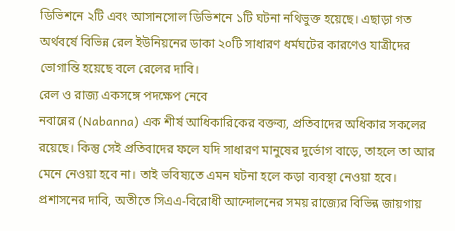ডিভিশনে ২টি এবং আসানসোল ডিভিশনে ১টি ঘটনা নথিভুক্ত হয়েছে। এছাড়া গত অর্থবর্ষে বিভিন্ন রেল ইউনিয়নের ডাকা ২০টি সাধারণ ধর্মঘটের কারণেও যাত্রীদের ভোগান্তি হয়েছে বলে রেলের দাবি।
রেল ও রাজ্য একসঙ্গে পদক্ষেপ নেবে
নবান্নের (Nabanna) এক শীর্ষ আধিকারিকের বক্তব্য, প্রতিবাদের অধিকার সকলের রয়েছে। কিন্তু সেই প্রতিবাদের ফলে যদি সাধারণ মানুষের দুর্ভোগ বাড়ে, তাহলে তা আর মেনে নেওয়া হবে না। তাই ভবিষ্যতে এমন ঘটনা হলে কড়া ব্যবস্থা নেওয়া হবে। প্রশাসনের দাবি, অতীতে সিএএ-বিরোধী আন্দোলনের সময় রাজ্যের বিভিন্ন জায়গায়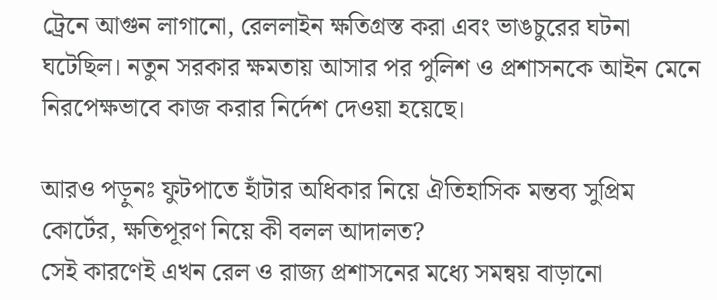ট্রেনে আগুন লাগানো, রেললাইন ক্ষতিগ্রস্ত করা এবং ভাঙচুরের ঘটনা ঘটেছিল। নতুন সরকার ক্ষমতায় আসার পর পুলিশ ও প্রশাসনকে আইন মেনে নিরপেক্ষভাবে কাজ করার নির্দেশ দেওয়া হয়েছে।

আরও পড়ুনঃ ফুটপাতে হাঁটার অধিকার নিয়ে ঐতিহাসিক মন্তব্য সুপ্রিম কোর্টের, ক্ষতিপূরণ নিয়ে কী বলল আদালত?
সেই কারণেই এখন রেল ও রাজ্য প্রশাসনের মধ্যে সমন্বয় বাড়ানো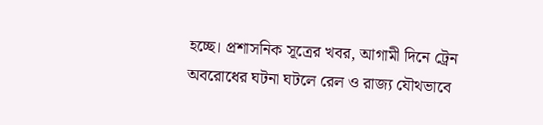হচ্ছে। প্রশাসনিক সূত্রের খবর, আগামী দিনে ট্রেন অবরোধের ঘটনা ঘটলে রেল ও রাজ্য যৌথভাবে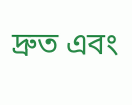দ্রুত এবং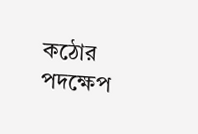কঠোর পদক্ষেপ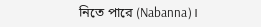নিতে পারে (Nabanna)।